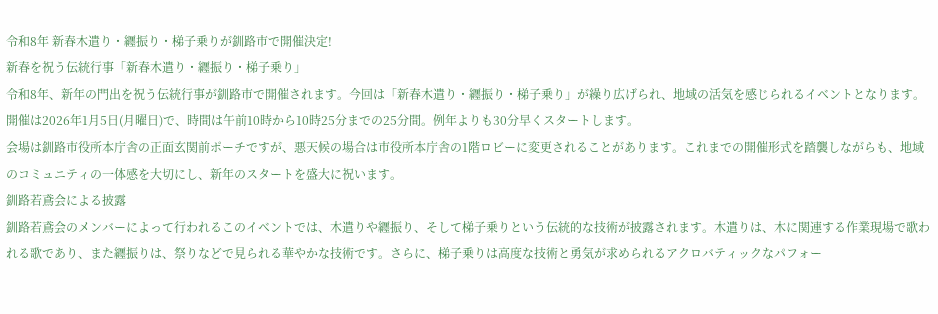令和8年 新春木遣り・纒振り・梯子乗りが釧路市で開催決定!
新春を祝う伝統行事「新春木遣り・纒振り・梯子乗り」
令和8年、新年の門出を祝う伝統行事が釧路市で開催されます。今回は「新春木遣り・纒振り・梯子乗り」が繰り広げられ、地域の活気を感じられるイベントとなります。開催は2026年1月5日(月曜日)で、時間は午前10時から10時25分までの25分間。例年よりも30分早くスタートします。
会場は釧路市役所本庁舎の正面玄関前ポーチですが、悪天候の場合は市役所本庁舎の1階ロビーに変更されることがあります。これまでの開催形式を踏襲しながらも、地域のコミュニティの一体感を大切にし、新年のスタートを盛大に祝います。
釧路若鳶会による披露
釧路若鳶会のメンバーによって行われるこのイベントでは、木遣りや纒振り、そして梯子乗りという伝統的な技術が披露されます。木遣りは、木に関連する作業現場で歌われる歌であり、また纒振りは、祭りなどで見られる華やかな技術です。さらに、梯子乗りは高度な技術と勇気が求められるアクロバティックなパフォー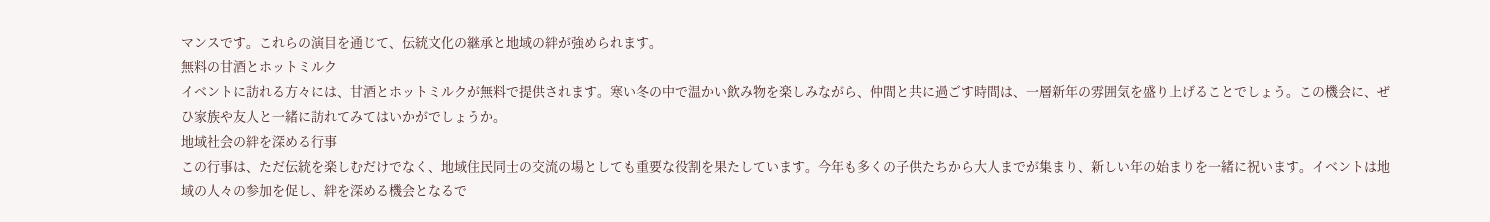マンスです。これらの演目を通じて、伝統文化の継承と地域の絆が強められます。
無料の甘酒とホットミルク
イベントに訪れる方々には、甘酒とホットミルクが無料で提供されます。寒い冬の中で温かい飲み物を楽しみながら、仲間と共に過ごす時間は、一層新年の雰囲気を盛り上げることでしょう。この機会に、ぜひ家族や友人と一緒に訪れてみてはいかがでしょうか。
地域社会の絆を深める行事
この行事は、ただ伝統を楽しむだけでなく、地域住民同士の交流の場としても重要な役割を果たしています。今年も多くの子供たちから大人までが集まり、新しい年の始まりを一緒に祝います。イベントは地域の人々の参加を促し、絆を深める機会となるで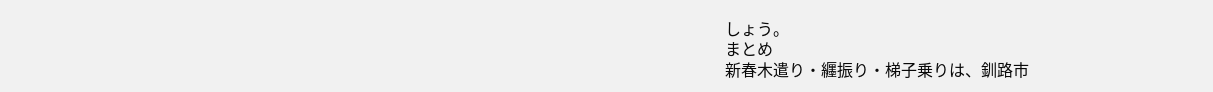しょう。
まとめ
新春木遣り・纒振り・梯子乗りは、釧路市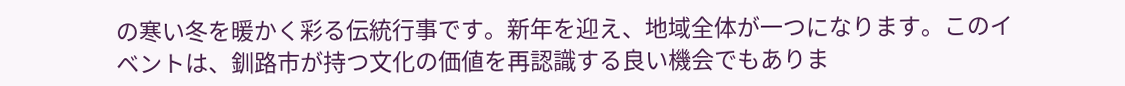の寒い冬を暖かく彩る伝統行事です。新年を迎え、地域全体が一つになります。このイベントは、釧路市が持つ文化の価値を再認識する良い機会でもありま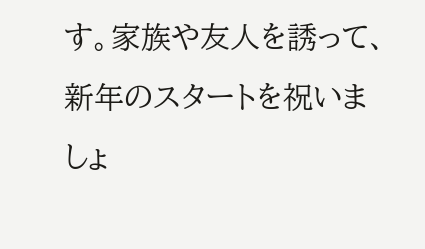す。家族や友人を誘って、新年のスタートを祝いましょ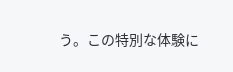う。この特別な体験に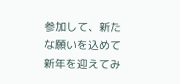参加して、新たな願いを込めて新年を迎えてみ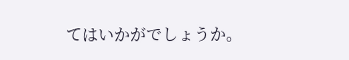てはいかがでしょうか。